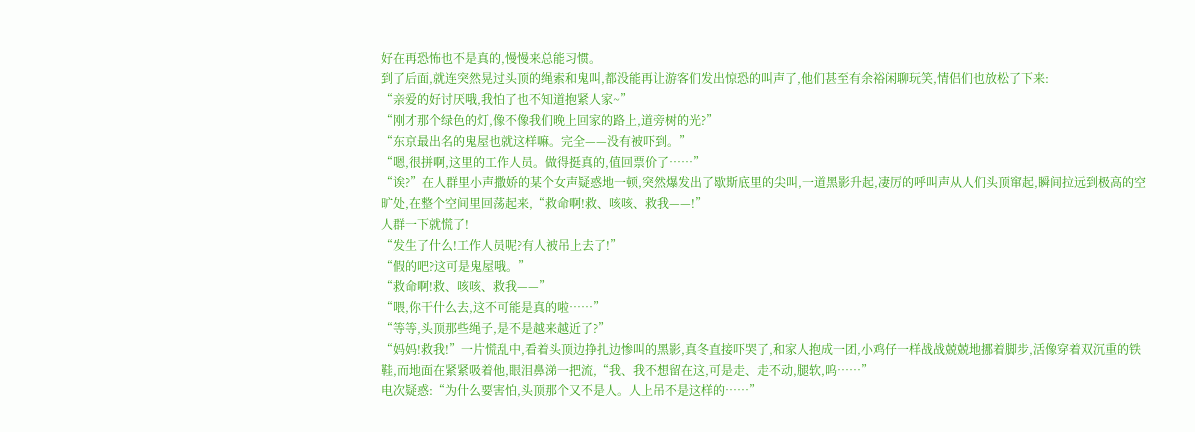好在再恐怖也不是真的,慢慢来总能习惯。
到了后面,就连突然晃过头顶的绳索和鬼叫,都没能再让游客们发出惊恐的叫声了,他们甚至有余裕闲聊玩笑,情侣们也放松了下来:
“亲爱的好讨厌哦,我怕了也不知道抱紧人家~”
“刚才那个绿色的灯,像不像我们晚上回家的路上,道旁树的光?”
“东京最出名的鬼屋也就这样嘛。完全——没有被吓到。”
“嗯,很拼啊,这里的工作人员。做得挺真的,值回票价了……”
“诶?”在人群里小声撒娇的某个女声疑惑地一顿,突然爆发出了歇斯底里的尖叫,一道黑影升起,凄厉的呼叫声从人们头顶窜起,瞬间拉远到极高的空旷处,在整个空间里回荡起来,“救命啊!救、咳咳、救我——!”
人群一下就慌了!
“发生了什么!工作人员呢?有人被吊上去了!”
“假的吧?这可是鬼屋哦。”
“救命啊!救、咳咳、救我——”
“喂,你干什么去,这不可能是真的啦……”
“等等,头顶那些绳子,是不是越来越近了?”
“妈妈!救我!”一片慌乱中,看着头顶边挣扎边惨叫的黑影,真冬直接吓哭了,和家人抱成一团,小鸡仔一样战战兢兢地挪着脚步,活像穿着双沉重的铁鞋,而地面在紧紧吸着他,眼泪鼻涕一把流,“我、我不想留在这,可是走、走不动,腿软,呜……”
电次疑惑:“为什么要害怕,头顶那个又不是人。人上吊不是这样的……”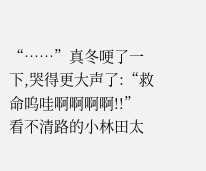“……”真冬哽了一下,哭得更大声了:“救命呜哇啊啊啊啊!!”
看不清路的小林田太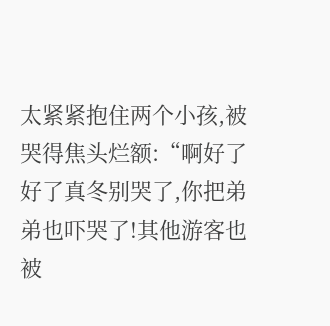太紧紧抱住两个小孩,被哭得焦头烂额:“啊好了好了真冬别哭了,你把弟弟也吓哭了!其他游客也被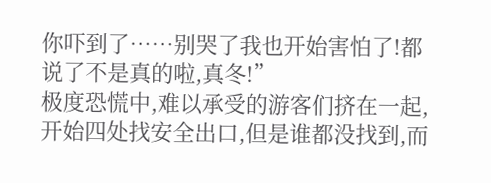你吓到了……别哭了我也开始害怕了!都说了不是真的啦,真冬!”
极度恐慌中,难以承受的游客们挤在一起,开始四处找安全出口,但是谁都没找到,而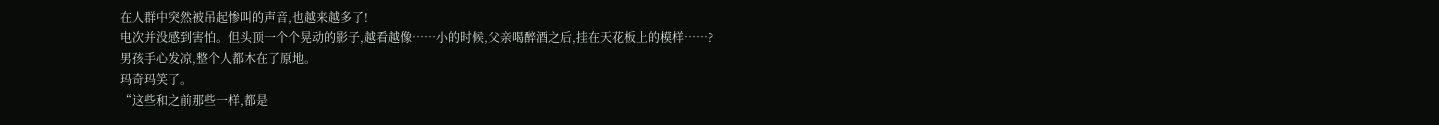在人群中突然被吊起惨叫的声音,也越来越多了!
电次并没感到害怕。但头顶一个个晃动的影子,越看越像……小的时候,父亲喝醉酒之后,挂在天花板上的模样……?
男孩手心发凉,整个人都木在了原地。
玛奇玛笑了。
“这些和之前那些一样,都是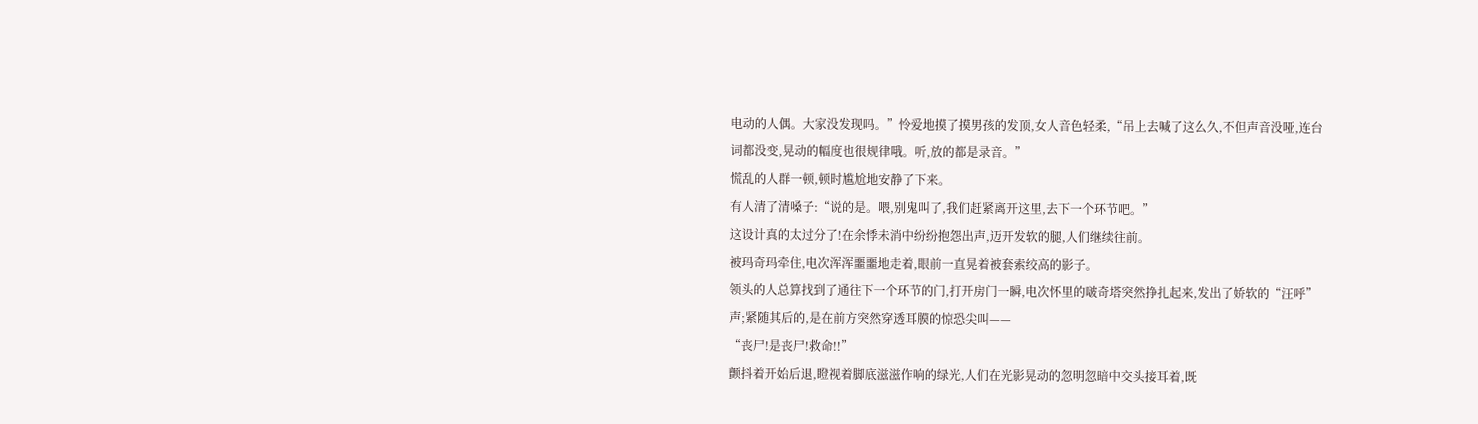电动的人偶。大家没发现吗。”怜爱地摸了摸男孩的发顶,女人音色轻柔,“吊上去喊了这么久,不但声音没哑,连台词都没变,晃动的幅度也很规律哦。听,放的都是录音。”
慌乱的人群一顿,顿时尴尬地安静了下来。
有人清了清嗓子:“说的是。喂,别鬼叫了,我们赶紧离开这里,去下一个环节吧。”
这设计真的太过分了!在余悸未消中纷纷抱怨出声,迈开发软的腿,人们继续往前。
被玛奇玛牵住,电次浑浑噩噩地走着,眼前一直晃着被套索绞高的影子。
领头的人总算找到了通往下一个环节的门,打开房门一瞬,电次怀里的啵奇塔突然挣扎起来,发出了娇软的“汪呼”声;紧随其后的,是在前方突然穿透耳膜的惊恐尖叫——
“丧尸!是丧尸!救命!!”
颤抖着开始后退,瞪视着脚底滋滋作响的绿光,人们在光影晃动的忽明忽暗中交头接耳着,既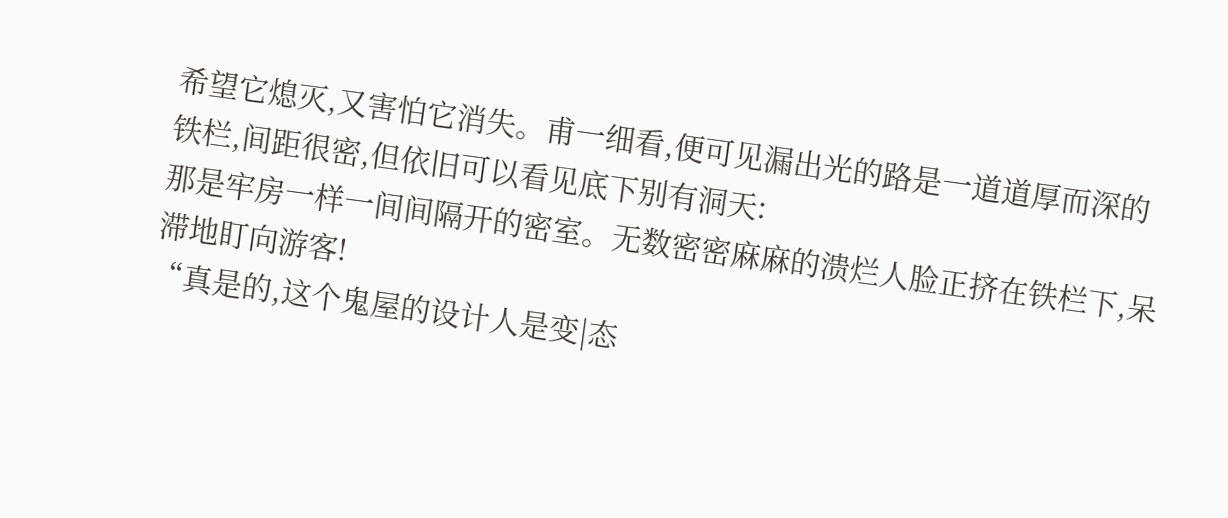希望它熄灭,又害怕它消失。甫一细看,便可见漏出光的路是一道道厚而深的铁栏,间距很密,但依旧可以看见底下别有洞天:
那是牢房一样一间间隔开的密室。无数密密麻麻的溃烂人脸正挤在铁栏下,呆滞地盯向游客!
“真是的,这个鬼屋的设计人是变|态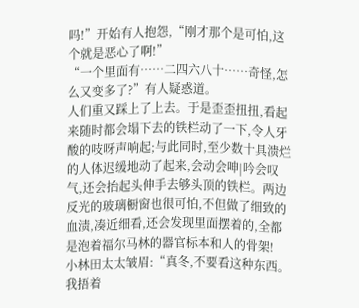吗!”开始有人抱怨,“刚才那个是可怕,这个就是恶心了啊!”
“一个里面有……二四六八十……奇怪,怎么又变多了?”有人疑惑道。
人们重又踩上了上去。于是歪歪扭扭,看起来随时都会塌下去的铁栏动了一下,令人牙酸的吱呀声响起;与此同时,至少数十具溃烂的人体迟缓地动了起来,会动会呻|吟会叹气,还会抬起头伸手去够头顶的铁栏。两边反光的玻璃橱窗也很可怕,不但做了细致的血渍,凑近细看,还会发现里面摆着的,全都是泡着福尔马林的器官标本和人的骨架!
小林田太太皱眉:“真冬,不要看这种东西。我捂着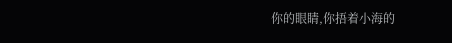你的眼睛,你捂着小海的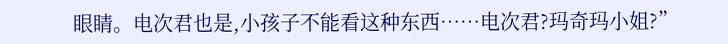眼睛。电次君也是,小孩子不能看这种东西……电次君?玛奇玛小姐?”